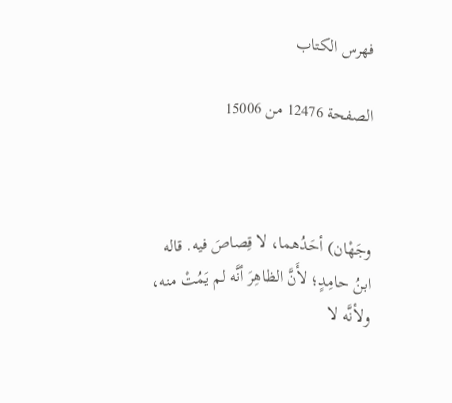فهرس الكتاب

الصفحة 12476 من 15006



وجَهْان) أحَدُهما، لا قِصاصَ فيه. قاله ابنُ حامِدٍ؛ لأَنَّ الظاهِرَ أنَّه لم يَمُتْ منه، ولأنَّه لا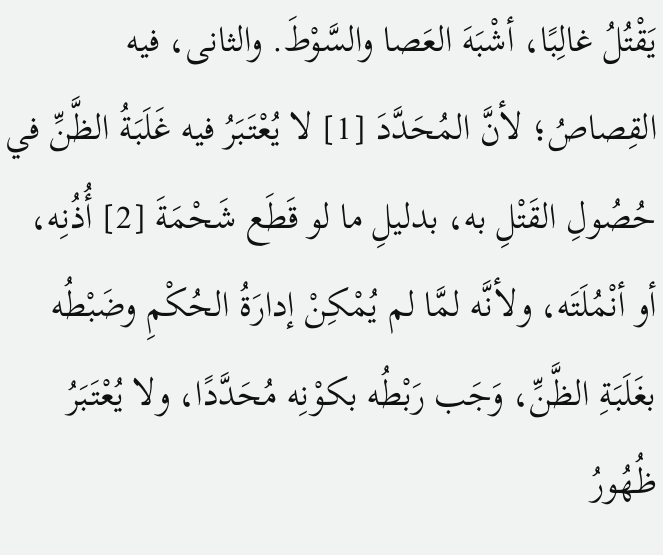يَقْتُلُ غالِبًا، أشْبَهَ العَصا والسَّوْطَ. والثانى، فيه القِصاصُ؛ لأنَّ المُحَدَّدَ [1] لا يُعْتَبَرُ فيه غَلَبَةُ الظَّنِّ في حُصُولِ القَتْلِ به، بدليلِ ما لو قَطَع شَحْمَةَ [2] أُذُنِه، أو أنْمُلَتَه، ولأنَّه لمَّا لم يُمْكِنْ إدارَةُ الحُكْمِ وضَبْطُه بغَلَبَةِ الظَّنِّ، وَجَب رَبْطُه بكوْنِه مُحَدَّدًا، ولا يُعْتَبَرُ ظُهُورُ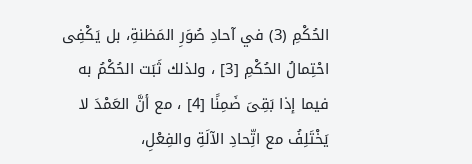الحُكْمِ (3) في آحادِ صُوَرِ المَظنةِ، بل يَكْفِى احْتِمالُ الحُكْمِ [3] ، ولذلك ثَبَت الحُكْمُ به فيما إذا بَقِىَ ضَمِنًا [4] ، مع أنَّ العَمْدَ لا يَخْتَلِفُ مع اتِّحادِ الآلَةِ والفِعْلِ،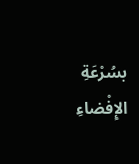بسُرْعَةِ الإِفْضاءِ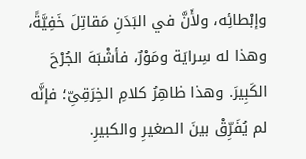وإبْطائِه، ولأَنَّ في البَدَنِ مَقاتِلَ خَفِيَّةً، وهذا له سِرايَة ومَوْرٌ، فأشْبَهَ الجُرْحَ الكَبِيرَ. وهذا ظاهِرُ كلامِ الخِرَقِىِّ؛ فإنَّه لم يُفَرِّقْ بينَ الصغيرِ والكبيرِ.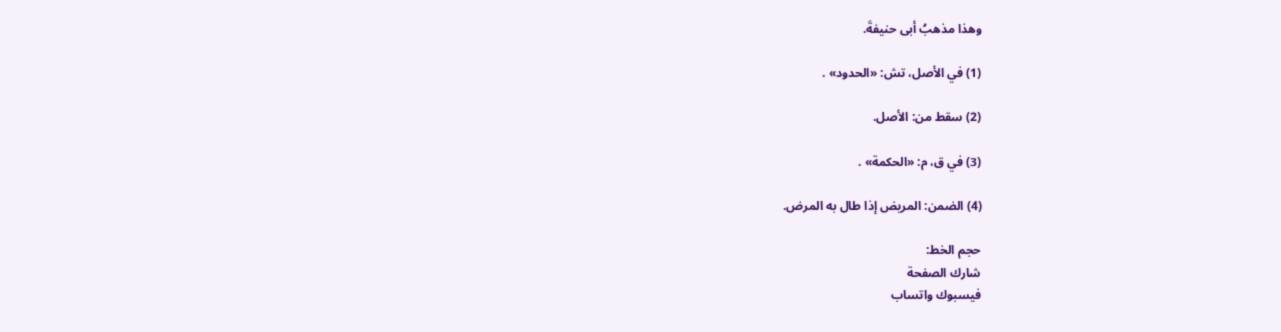وهذا مذهبُ أبى حنيفةَ.

(1) في الأصل، تش: «الحدود» .

(2) سقط من: الأصل.

(3) في ق، م: «الحكمة» .

(4) الضمن: المريض إذا طال به المرض.

حجم الخط:
شارك الصفحة
فيسبوك واتساب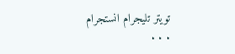تويتر تليجرام انستجرام
. . .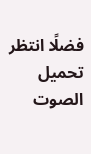فضلًا انتظر تحميل الصوت